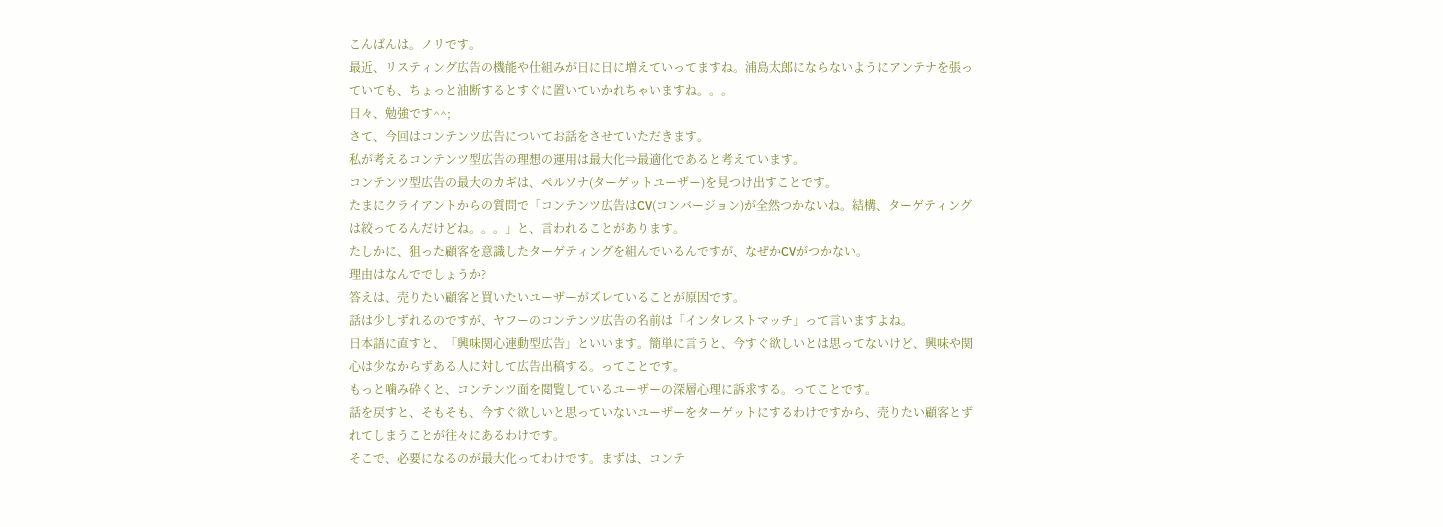こんばんは。ノリです。
最近、リスティング広告の機能や仕組みが日に日に増えていってますね。浦島太郎にならないようにアンテナを張っていても、ちょっと油断するとすぐに置いていかれちゃいますね。。。
日々、勉強です^^;
さて、今回はコンテンツ広告についてお話をさせていただきます。
私が考えるコンテンツ型広告の理想の運用は最大化⇒最適化であると考えています。
コンテンツ型広告の最大のカギは、ペルソナ(ターゲットユーザー)を見つけ出すことです。
たまにクライアントからの質問で「コンテンツ広告はCV(コンバージョン)が全然つかないね。結構、ターゲティングは絞ってるんだけどね。。。」と、言われることがあります。
たしかに、狙った顧客を意識したターゲティングを組んでいるんですが、なぜかCVがつかない。
理由はなんででしょうか?
答えは、売りたい顧客と買いたいユーザーがズレていることが原因です。
話は少しずれるのですが、ヤフーのコンテンツ広告の名前は「インタレストマッチ」って言いますよね。
日本語に直すと、「興味関心連動型広告」といいます。簡単に言うと、今すぐ欲しいとは思ってないけど、興味や関心は少なからずある人に対して広告出稿する。ってことです。
もっと噛み砕くと、コンテンツ面を閲覧しているユーザーの深層心理に訴求する。ってことです。
話を戻すと、そもそも、今すぐ欲しいと思っていないユーザーをターゲットにするわけですから、売りたい顧客とずれてしまうことが往々にあるわけです。
そこで、必要になるのが最大化ってわけです。まずは、コンテ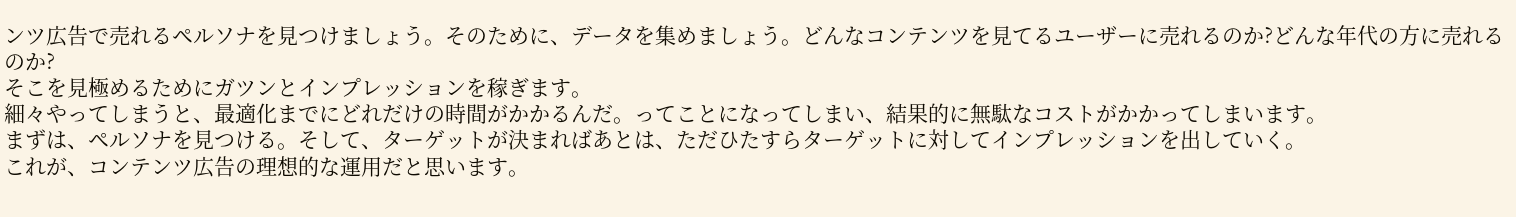ンツ広告で売れるペルソナを見つけましょう。そのために、データを集めましょう。どんなコンテンツを見てるユーザーに売れるのか?どんな年代の方に売れるのか?
そこを見極めるためにガツンとインプレッションを稼ぎます。
細々やってしまうと、最適化までにどれだけの時間がかかるんだ。ってことになってしまい、結果的に無駄なコストがかかってしまいます。
まずは、ペルソナを見つける。そして、ターゲットが決まればあとは、ただひたすらターゲットに対してインプレッションを出していく。
これが、コンテンツ広告の理想的な運用だと思います。